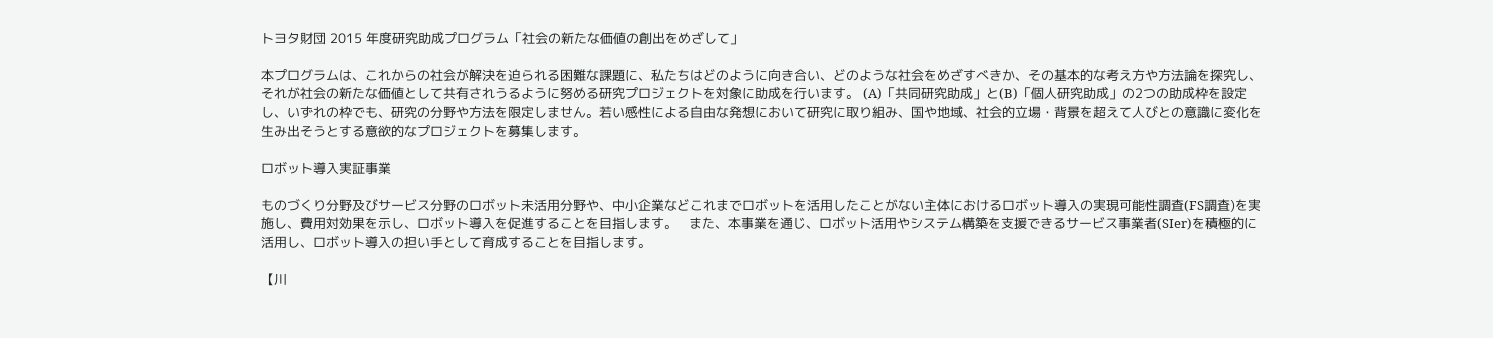トヨタ財団 2015 年度研究助成プログラム「社会の新たな価値の創出をめざして」

本プログラムは、これからの社会が解決を迫られる困難な課題に、私たちはどのように向き合い、どのような社会をめざすべきか、その基本的な考え方や方法論を探究し、それが社会の新たな価値として共有されうるように努める研究プロジェクトを対象に助成を行います。 (A)「共同研究助成」と(B)「個人研究助成」の2つの助成枠を設定し、いずれの枠でも、研究の分野や方法を限定しません。若い感性による自由な発想において研究に取り組み、国や地域、社会的立場・背景を超えて人びとの意識に変化を生み出そうとする意欲的なプロジェクトを募集します。

ロボット導入実証事業

ものづくり分野及びサービス分野のロボット未活用分野や、中小企業などこれまでロボットを活用したことがない主体におけるロボット導入の実現可能性調査(FS調査)を実施し、費用対効果を示し、ロボット導入を促進することを目指します。   また、本事業を通じ、ロボット活用やシステム構築を支援できるサービス事業者(SIer)を積極的に活用し、ロボット導入の担い手として育成することを目指します。

【川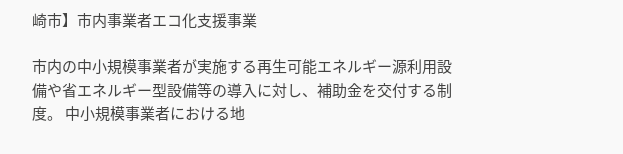崎市】市内事業者エコ化支援事業

市内の中小規模事業者が実施する再生可能エネルギー源利用設備や省エネルギー型設備等の導入に対し、補助金を交付する制度。 中小規模事業者における地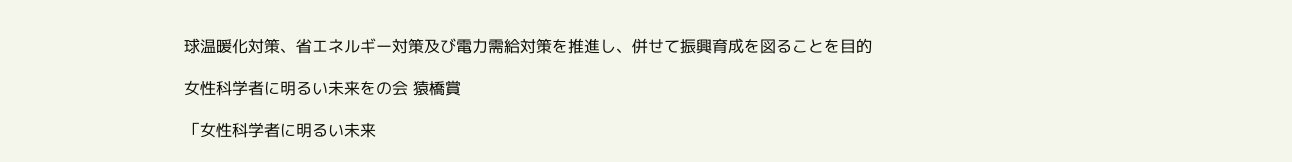球温暖化対策、省エネルギー対策及び電力需給対策を推進し、併せて振興育成を図ることを目的

女性科学者に明るい未来をの会 猿橋賞

「女性科学者に明るい未来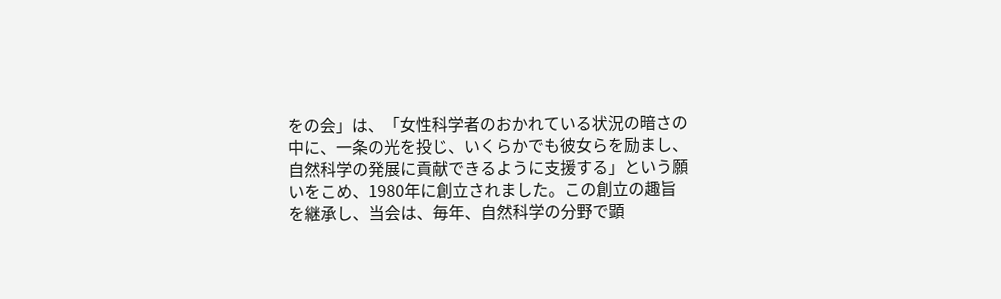をの会」は、「女性科学者のおかれている状況の暗さの中に、一条の光を投じ、いくらかでも彼女らを励まし、自然科学の発展に貢献できるように支援する」という願いをこめ、1980年に創立されました。この創立の趣旨を継承し、当会は、毎年、自然科学の分野で顕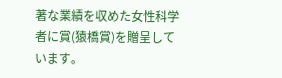著な業績を収めた女性科学者に賞(猿橋賞)を贈呈しています。